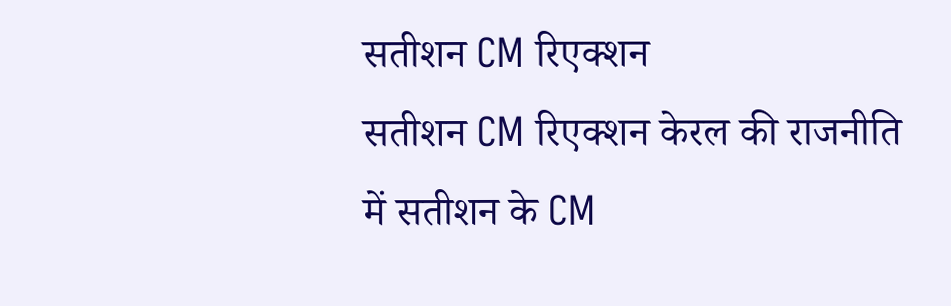सतीशन CM रिएक्शन
सतीशन CM रिएक्शन केरल की राजनीति में सतीशन के CM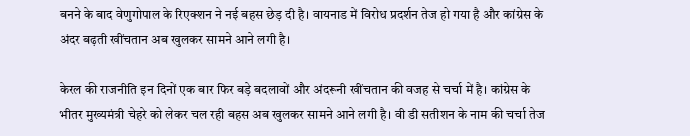बनने के बाद वेणुगोपाल के रिएक्शन ने नई बहस छेड़ दी है। वायनाड में विरोध प्रदर्शन तेज हो गया है और कांग्रेस के अंदर बढ़ती खींचतान अब खुलकर सामने आने लगी है।

केरल की राजनीति इन दिनों एक बार फिर बड़े बदलावों और अंदरूनी खींचतान की वजह से चर्चा में है। कांग्रेस के भीतर मुख्यमंत्री चेहरे को लेकर चल रही बहस अब खुलकर सामने आने लगी है। वी डी सतीशन के नाम की चर्चा तेज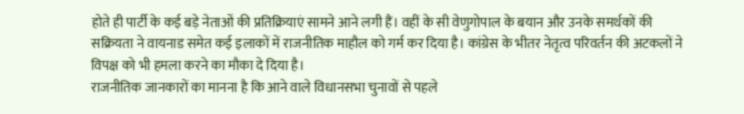होते ही पार्टी के कई बड़े नेताओं की प्रतिक्रियाएं सामने आने लगी हैं। वहीं के सी वेणुगोपाल के बयान और उनके समर्थकों की सक्रियता ने वायनाड समेत कई इलाकों में राजनीतिक माहौल को गर्म कर दिया है। कांग्रेस के भीतर नेतृत्व परिवर्तन की अटकलों ने विपक्ष को भी हमला करने का मौका दे दिया है।
राजनीतिक जानकारों का मानना है कि आने वाले विधानसभा चुनावों से पहले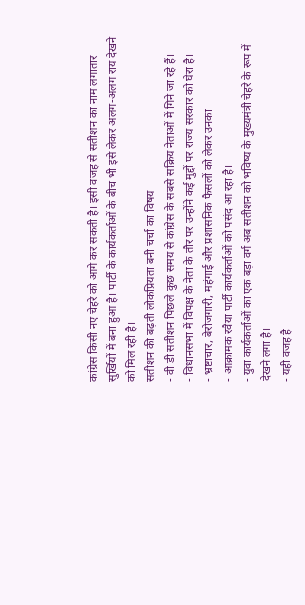कांग्रेस किसी नए चेहरे को आगे कर सकती है। इसी वजह से सतीशन का नाम लगातार सुर्खियों में बना हुआ है। पार्टी के कार्यकर्ताओं के बीच भी इसे लेकर अलग-अलग राय देखने को मिल रही है।
सतीशन की बढ़ती लोकप्रियता बनी चर्चा का विषय
- वी डी सतीशन पिछले कुछ समय से कांग्रेस के सबसे सक्रिय नेताओं में गिने जा रहे हैं।
- विधानसभा में विपक्ष के नेता के तौर पर उन्होंने कई मुद्दों पर राज्य सरकार को घेरा है।
- भ्रष्टाचार, बेरोजगारी, महंगाई और प्रशासनिक फैसलों को लेकर उनका
- आक्रामक रवैया पार्टी कार्यकर्ताओं को पसंद आ रहा है।
- युवा कार्यकर्ताओं का एक बड़ा वर्ग अब सतीशन को भविष्य के मुख्यमंत्री चेहरे के रूप में देखने लगा है।
- यही वजह है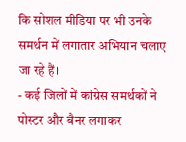कि सोशल मीडिया पर भी उनके समर्थन में लगातार अभियान चलाए जा रहे हैं।
- कई जिलों में कांग्रेस समर्थकों ने पोस्टर और बैनर लगाकर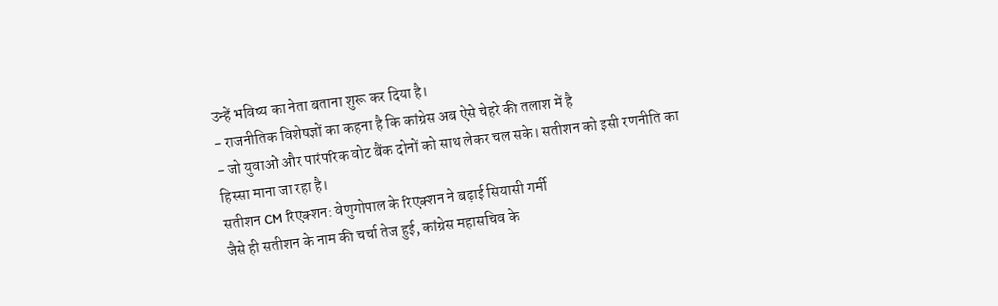उन्हें भविष्य का नेता बताना शुरू कर दिया है।
- राजनीतिक विशेषज्ञों का कहना है कि कांग्रेस अब ऐसे चेहरे की तलाश में है
- जो युवाओं और पारंपरिक वोट बैंक दोनों को साथ लेकर चल सके। सतीशन को इसी रणनीति का हिस्सा माना जा रहा है।
सतीशन CM रिएक्शन: वेणुगोपाल के रिएक्शन ने बढ़ाई सियासी गर्मी
जैसे ही सतीशन के नाम की चर्चा तेज हुई, कांग्रेस महासचिव के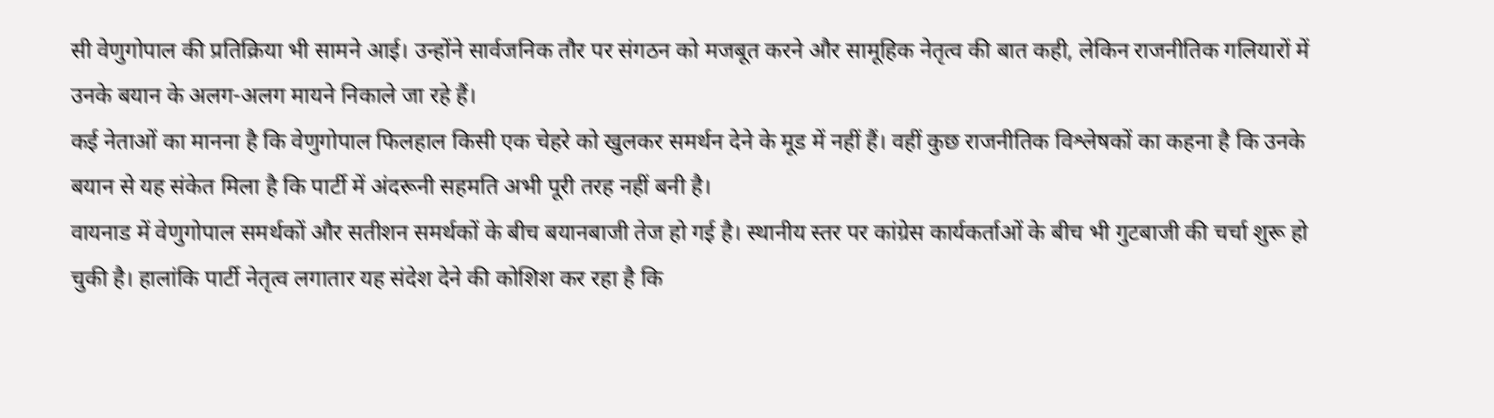सी वेणुगोपाल की प्रतिक्रिया भी सामने आई। उन्होंने सार्वजनिक तौर पर संगठन को मजबूत करने और सामूहिक नेतृत्व की बात कही, लेकिन राजनीतिक गलियारों में उनके बयान के अलग-अलग मायने निकाले जा रहे हैं।
कई नेताओं का मानना है कि वेणुगोपाल फिलहाल किसी एक चेहरे को खुलकर समर्थन देने के मूड में नहीं हैं। वहीं कुछ राजनीतिक विश्लेषकों का कहना है कि उनके बयान से यह संकेत मिला है कि पार्टी में अंदरूनी सहमति अभी पूरी तरह नहीं बनी है।
वायनाड में वेणुगोपाल समर्थकों और सतीशन समर्थकों के बीच बयानबाजी तेज हो गई है। स्थानीय स्तर पर कांग्रेस कार्यकर्ताओं के बीच भी गुटबाजी की चर्चा शुरू हो चुकी है। हालांकि पार्टी नेतृत्व लगातार यह संदेश देने की कोशिश कर रहा है कि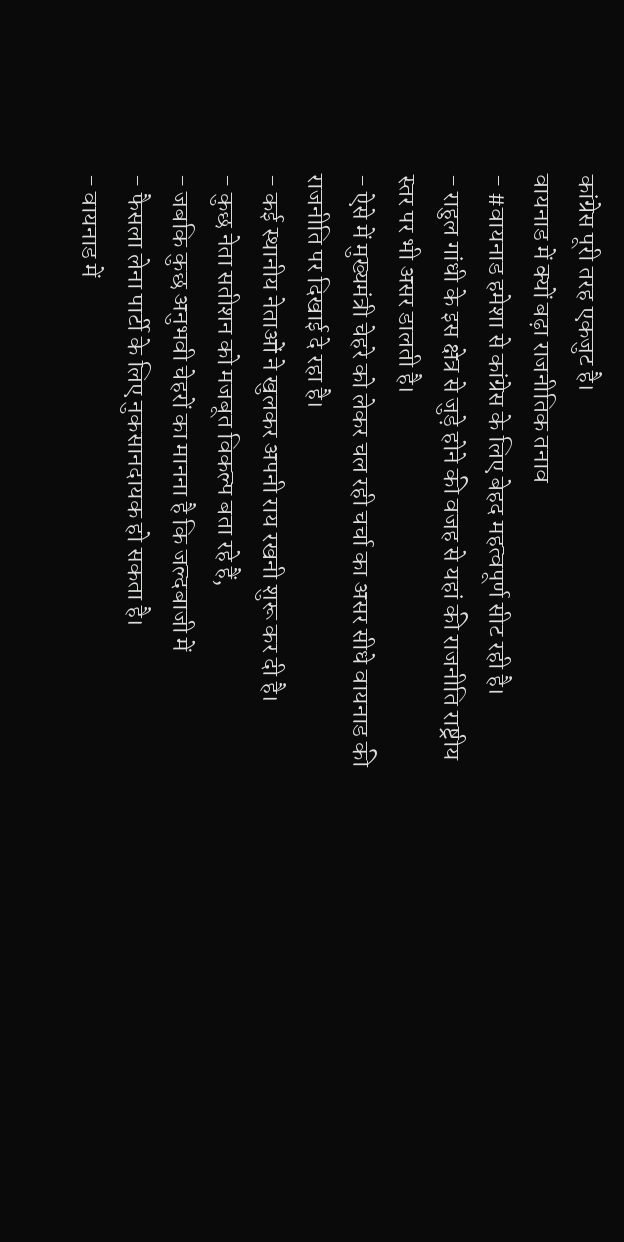कांग्रेस पूरी तरह एकजुट है।
वायनाड में क्यों बढ़ा राजनीतिक तनाव
- #वायनाड हमेशा से कांग्रेस के लिए बेहद महत्वपूर्ण सीट रही है।
- राहुल गांधी के इस क्षेत्र से जुड़े होने की वजह से यहां की राजनीति राष्ट्रीय स्तर पर भी असर डालती है।
- ऐसे में मुख्यमंत्री चेहरे को लेकर चल रही चर्चा का असर सीधे वायनाड की राजनीति पर दिखाई दे रहा है।
- कई स्थानीय नेताओं ने खुलकर अपनी राय रखनी शुरू कर दी है।
- कुछ नेता सतीशन को मजबूत विकल्प बता रहे हैं,
- जबकि कुछ अनुभवी चेहरों का मानना है कि जल्दबाजी में
- फैसला लेना पार्टी के लिए नुकसानदायक हो सकता है।
- वायनाड में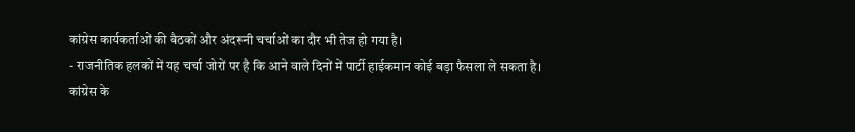कांग्रेस कार्यकर्ताओं की बैठकों और अंदरूनी चर्चाओं का दौर भी तेज हो गया है।
- राजनीतिक हलकों में यह चर्चा जोरों पर है कि आने वाले दिनों में पार्टी हाईकमान कोई बड़ा फैसला ले सकता है।
कांग्रेस के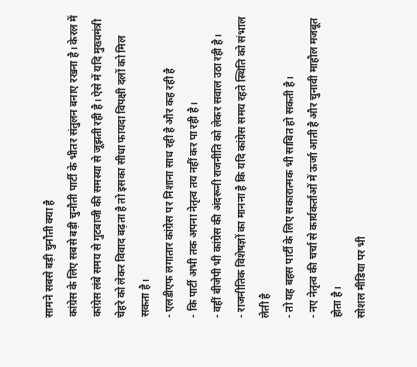सामने सबसे बड़ी चुनौती क्या है
कांग्रेस के लिए सबसे बड़ी चुनौती पार्टी के भीतर संतुलन बनाए रखना है। केरल में कांग्रेस लंबे समय से गुटबाजी की समस्या से जूझती रही है। ऐसे में यदि मुख्यमंत्री चेहरे को लेकर विवाद बढ़ता है तो इसका सीधा फायदा विपक्षी दलों को मिल सकता है।
- एलडीएफ लगातार कांग्रेस पर निशाना साध रही है और कह रही है
- कि पार्टी अभी तक अपना नेतृत्व तय नहीं कर पा रही है।
- वहीं बीजेपी भी कांग्रेस की अंदरूनी राजनीति को लेकर सवाल उठा रही है।
- राजनीतिक विशेषज्ञों का मानना है कि यदि कांग्रेस समय रहते स्थिति को संभाल लेती है
- तो यह बहस पार्टी के लिए सकारात्मक भी साबित हो सकती है।
- नए नेतृत्व की चर्चा से कार्यकर्ताओं में ऊर्जा आती है और चुनावी माहौल मजबूत होता है।
सोशल मीडिया पर भी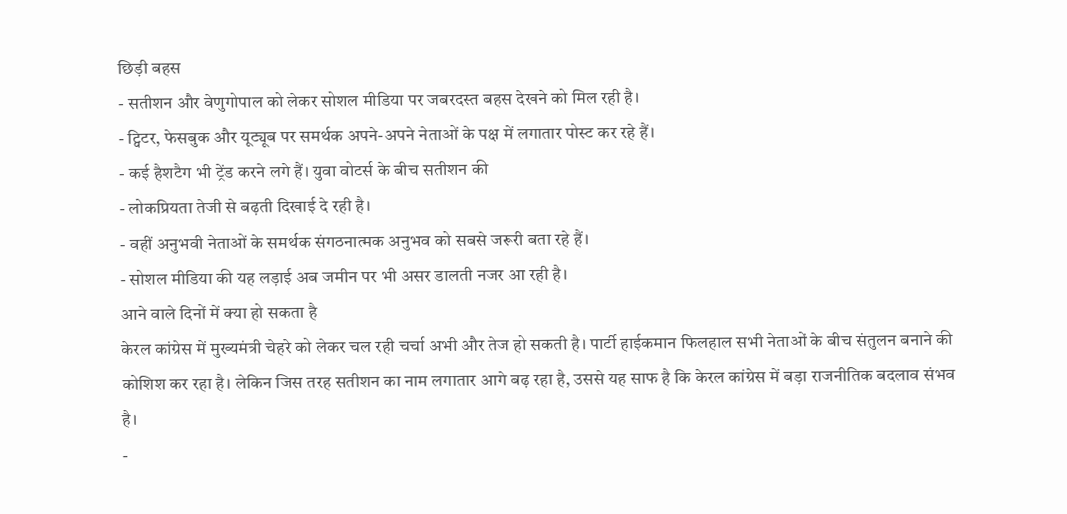छिड़ी बहस
- सतीशन और वेणुगोपाल को लेकर सोशल मीडिया पर जबरदस्त बहस देखने को मिल रही है।
- ट्विटर, फेसबुक और यूट्यूब पर समर्थक अपने-अपने नेताओं के पक्ष में लगातार पोस्ट कर रहे हैं।
- कई हैशटैग भी ट्रेंड करने लगे हैं। युवा वोटर्स के बीच सतीशन की
- लोकप्रियता तेजी से बढ़ती दिखाई दे रही है।
- वहीं अनुभवी नेताओं के समर्थक संगठनात्मक अनुभव को सबसे जरूरी बता रहे हैं।
- सोशल मीडिया की यह लड़ाई अब जमीन पर भी असर डालती नजर आ रही है।
आने वाले दिनों में क्या हो सकता है
केरल कांग्रेस में मुख्यमंत्री चेहरे को लेकर चल रही चर्चा अभी और तेज हो सकती है। पार्टी हाईकमान फिलहाल सभी नेताओं के बीच संतुलन बनाने की कोशिश कर रहा है। लेकिन जिस तरह सतीशन का नाम लगातार आगे बढ़ रहा है, उससे यह साफ है कि केरल कांग्रेस में बड़ा राजनीतिक बदलाव संभव है।
-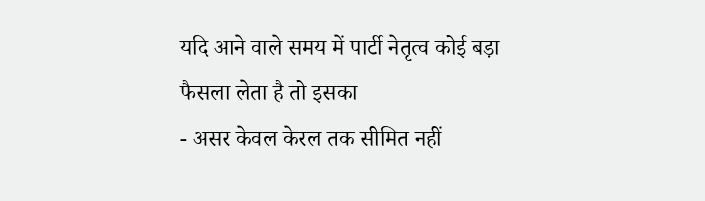यदि आने वाले समय में पार्टी नेतृत्व कोई बड़ा फैसला लेता है तो इसका
- असर केवल केरल तक सीमित नहीं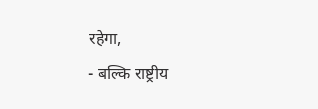रहेगा,
- बल्कि राष्ट्रीय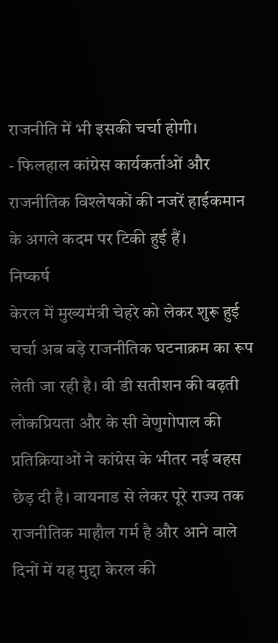राजनीति में भी इसकी चर्चा होगी।
- फिलहाल कांग्रेस कार्यकर्ताओं और राजनीतिक विश्लेषकों की नजरें हाईकमान के अगले कदम पर टिकी हुई हैं।
निष्कर्ष
केरल में मुख्यमंत्री चेहरे को लेकर शुरू हुई चर्चा अब बड़े राजनीतिक घटनाक्रम का रूप लेती जा रही है। वी डी सतीशन की बढ़ती लोकप्रियता और के सी वेणुगोपाल की प्रतिक्रियाओं ने कांग्रेस के भीतर नई बहस छेड़ दी है। वायनाड से लेकर पूरे राज्य तक राजनीतिक माहौल गर्म है और आने वाले दिनों में यह मुद्दा केरल की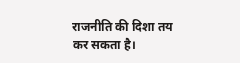राजनीति की दिशा तय कर सकता है।